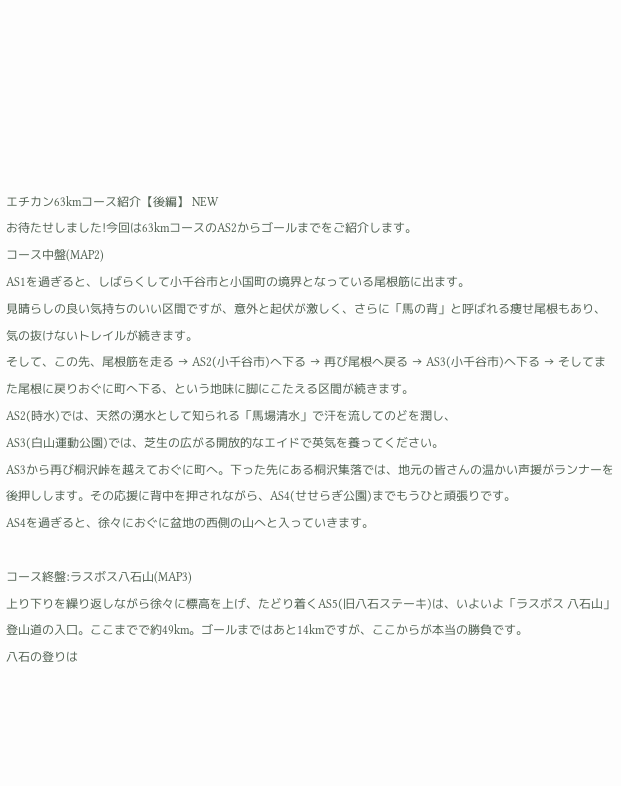エチカン63kmコース紹介【後編】 NEW
お待たせしました!今回は63kmコースのAS2からゴールまでをご紹介します。
コース中盤(MAP2)
AS1を過ぎると、しばらくして小千谷市と小国町の境界となっている尾根筋に出ます。
見晴らしの良い気持ちのいい区間ですが、意外と起伏が激しく、さらに「馬の背」と呼ばれる痩せ尾根もあり、気の抜けないトレイルが続きます。
そして、この先、尾根筋を走る → AS2(小千谷市)へ下る → 再び尾根へ戻る → AS3(小千谷市)へ下る → そしてまた尾根に戻りおぐに町へ下る、という地味に脚にこたえる区間が続きます。
AS2(時水)では、天然の湧水として知られる「馬場清水」で汗を流してのどを潤し、
AS3(白山運動公園)では、芝生の広がる開放的なエイドで英気を養ってください。
AS3から再び桐沢峠を越えておぐに町へ。下った先にある桐沢集落では、地元の皆さんの温かい声援がランナーを後押しします。その応援に背中を押されながら、AS4(せせらぎ公園)までもうひと頑張りです。
AS4を過ぎると、徐々におぐに盆地の西側の山へと入っていきます。

コース終盤:ラスボス八石山(MAP3)
上り下りを繰り返しながら徐々に標高を上げ、たどり着くAS5(旧八石ステーキ)は、いよいよ「ラスボス 八石山」登山道の入口。ここまでで約49km。ゴールまではあと14kmですが、ここからが本当の勝負です。
八石の登りは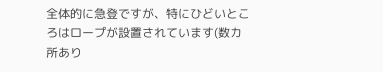全体的に急登ですが、特にひどいところはロープが設置されています(数カ所あり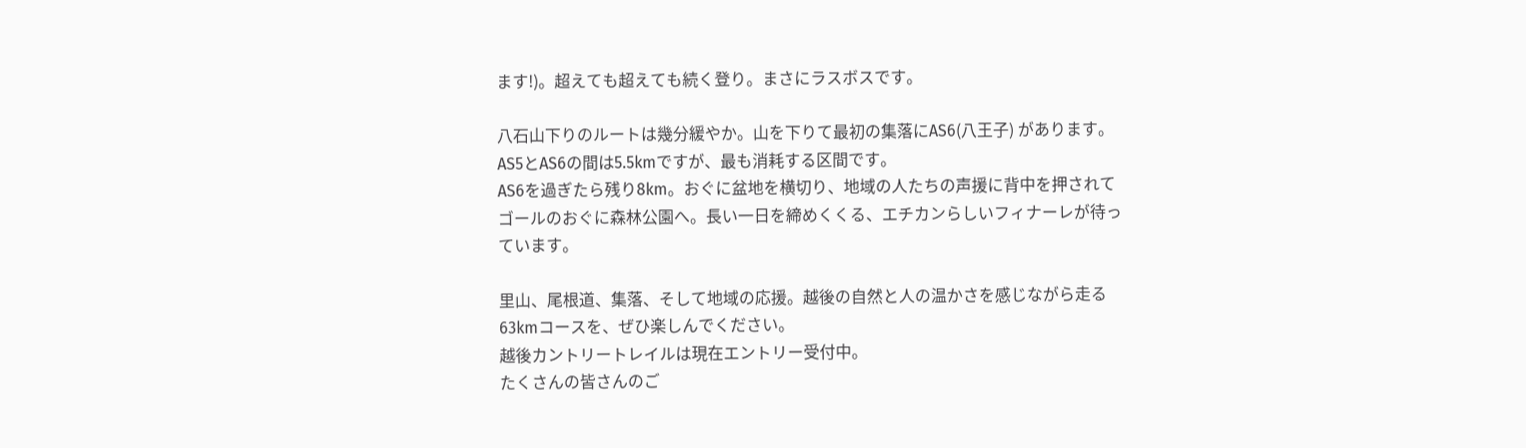ます!)。超えても超えても続く登り。まさにラスボスです。

八石山下りのルートは幾分緩やか。山を下りて最初の集落にAS6(八王子) があります。AS5とAS6の間は5.5kmですが、最も消耗する区間です。
AS6を過ぎたら残り8km。おぐに盆地を横切り、地域の人たちの声援に背中を押されてゴールのおぐに森林公園へ。長い一日を締めくくる、エチカンらしいフィナーレが待っています。

里山、尾根道、集落、そして地域の応援。越後の自然と人の温かさを感じながら走る63kmコースを、ぜひ楽しんでください。
越後カントリートレイルは現在エントリー受付中。
たくさんの皆さんのご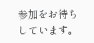参加をお待ちしています。